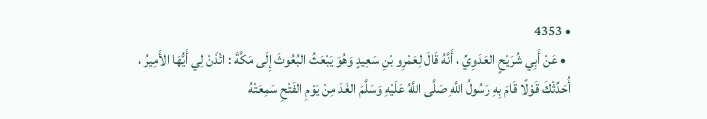• 4353
  • عَنْ أَبِي شُرَيْحٍ العَدَوِيِّ ، أَنَّهُ قَالَ لِعَمْرِو بْنِ سَعِيدٍ وَهُوَ يَبْعَثُ البُعُوثَ إِلَى مَكَّةَ : ائْذَنْ لِي أَيُّهَا الأَمِيرُ ، أُحَدِّثْكَ قَوْلًا قَامَ بِهِ رَسُولُ اللَّهِ صَلَّى اللَّهُ عَلَيْهِ وَسَلَّمَ الغَدَ مِنْ يَوْمِ الفَتْحِ سَمِعَتْهُ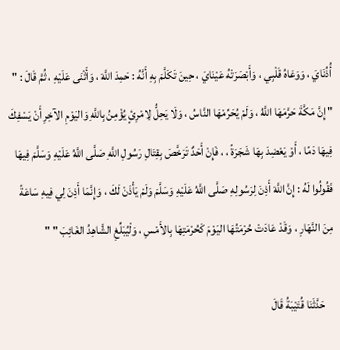أُذُنَايَ ، وَوَعَاهُ قَلْبِي ، وَأَبْصَرَتْهُ عَيْنَايَ ، حِينَ تَكَلَّمَ بِهِ أَنَّهُ : حَمِدَ اللَّهَ ، وَأَثْنَى عَلَيْهِ ، ثُمَّ قَالَ : " " إِنَّ مَكَّةَ حَرَّمَهَا اللَّهُ ، وَلَمْ يُحَرِّمْهَا النَّاسُ ، وَلَا يَحِلُّ لِامْرِئٍ يُؤْمِنُ بِاللَّهِ وَاليَوْمِ الآخِرِ أَنْ يَسْفِكَ فِيهَا دَمًا ، أَوْ يَعْضِدَ بِهَا شَجَرَةً ، ، فَإِنْ أَحَدٌ تَرَخَّصَ بِقِتَالِ رَسُولِ اللَّهِ صَلَّى اللَّهُ عَلَيْهِ وَسَلَّمَ فِيهَا فَقُولُوا لَهُ : إِنَّ اللَّهَ أَذِنَ لِرَسُولِهِ صَلَّى اللَّهُ عَلَيْهِ وَسَلَّمَ وَلَمْ يَأْذَنْ لَكَ ، وَإِنَّمَا أَذِنَ لِي فِيهِ سَاعَةً مِنَ النَّهَارِ ، وَقَدْ عَادَتْ حُرْمَتُهَا اليَوْمَ كَحُرْمَتِهَا بِالأَمْسِ ، وَلْيُبَلِّغِ الشَّاهِدُ الغَائِبَ " "

    حَدَّثَنَا قُتَيْبَةُ قَالَ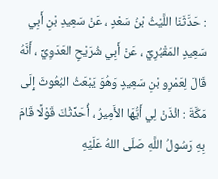: حَدَّثَنَا اللَّيْثُ بْنُ سَعْدٍ ، عَنْ سَعِيدِ بْنِ أَبِي سَعِيدٍ المَقْبُرِيِّ ، عَنْ أَبِي شُرَيْحٍ العَدَوِيِّ ، أَنَّهُ قَالَ لِعَمْرِو بْنِ سَعِيدٍ وَهُوَ يَبْعَثُ البُعُوثَ إِلَى مَكَّةَ : ائْذَنْ لِي أَيُّهَا الأَمِيرُ ، أُحَدِّثْكَ قَوْلًا قَامَ بِهِ رَسُولُ اللَّهِ صَلّى اللهُ عَلَيْهِ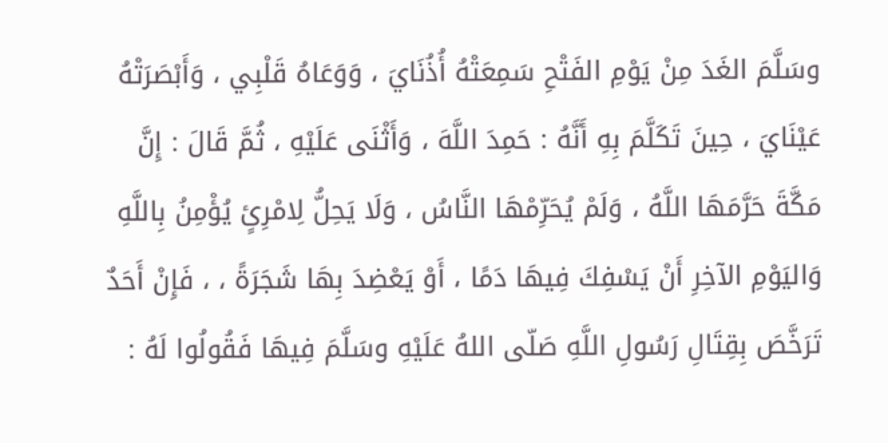وسَلَّمَ الغَدَ مِنْ يَوْمِ الفَتْحِ سَمِعَتْهُ أُذُنَايَ ، وَوَعَاهُ قَلْبِي ، وَأَبْصَرَتْهُ عَيْنَايَ ، حِينَ تَكَلَّمَ بِهِ أَنَّهُ : حَمِدَ اللَّهَ ، وَأَثْنَى عَلَيْهِ ، ثُمَّ قَالَ : إِنَّ مَكَّةَ حَرَّمَهَا اللَّهُ ، وَلَمْ يُحَرِّمْهَا النَّاسُ ، وَلَا يَحِلُّ لِامْرِئٍ يُؤْمِنُ بِاللَّهِ وَاليَوْمِ الآخِرِ أَنْ يَسْفِكَ فِيهَا دَمًا ، أَوْ يَعْضِدَ بِهَا شَجَرَةً ، ، فَإِنْ أَحَدٌ تَرَخَّصَ بِقِتَالِ رَسُولِ اللَّهِ صَلّى اللهُ عَلَيْهِ وسَلَّمَ فِيهَا فَقُولُوا لَهُ :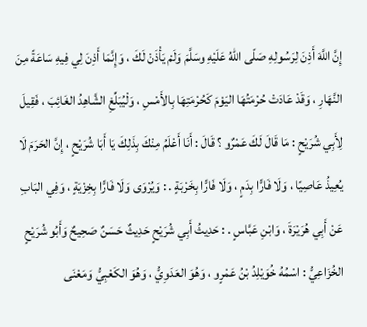إِنَّ اللَّهَ أَذِنَ لِرَسُولِهِ صَلّى اللهُ عَلَيْهِ وسَلَّمَ وَلَمْ يَأْذَنْ لَكَ ، وَإِنَّمَا أَذِنَ لِي فِيهِ سَاعَةً مِنَ النَّهَارِ ، وَقَدْ عَادَتْ حُرْمَتُهَا اليَوْمَ كَحُرْمَتِهَا بِالأَمْسِ ، وَلْيُبَلِّغِ الشَّاهِدُ الغَائِبَ ، فَقِيلَ لِأَبِي شُرَيْحٍ : مَا قَالَ لَكَ عَمْرٌو ؟ قَالَ : أَنَا أَعْلَمُ مِنْكَ بِذَلِكَ يَا أَبَا شُرَيْحٍ ، إِنَّ الحَرَمَ لَا يُعِيذُ عَاصِيًا ، وَلَا فَارًّا بِدَمٍ ، وَلَا فَارًّا بِخَرْبَةٍ . : وَيُرْوَى وَلَا فَارًّا بِخِزْيَةٍ ، وَفِي البَابِ عَنْ أَبِي هُرَيْرَةَ ، وَابْنِ عَبَّاسٍ . : حَدِيثُ أَبِي شُرَيْحٍ حَدِيثٌ حَسَنٌ صَحِيحٌ وَأَبُو شُرَيْحٍ الخُزَاعِيُّ : اسْمُهُ خُوَيْلِدُ بْنُ عَمْرٍو ، وَهُوَ العَدَوِيُّ ، وَهُوَ الكَعْبِيُّ وَمَعْنَى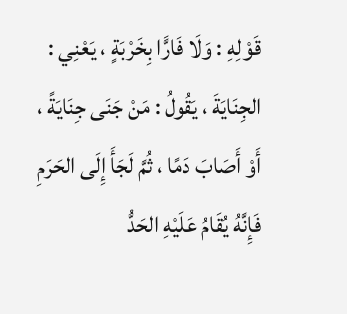قَوْلِهِ : وَلَا فَارًّا بِخَرْبَةٍ ، يَعْنِي : الجِنَايَةَ ، يَقُولُ : مَنْ جَنَى جِنَايَةً ، أَوْ أَصَابَ دَمًا ، ثُمَّ لَجَأَ إِلَى الحَرَمِ فَإِنَّهُ يُقَامُ عَلَيْهِ الحَدُّ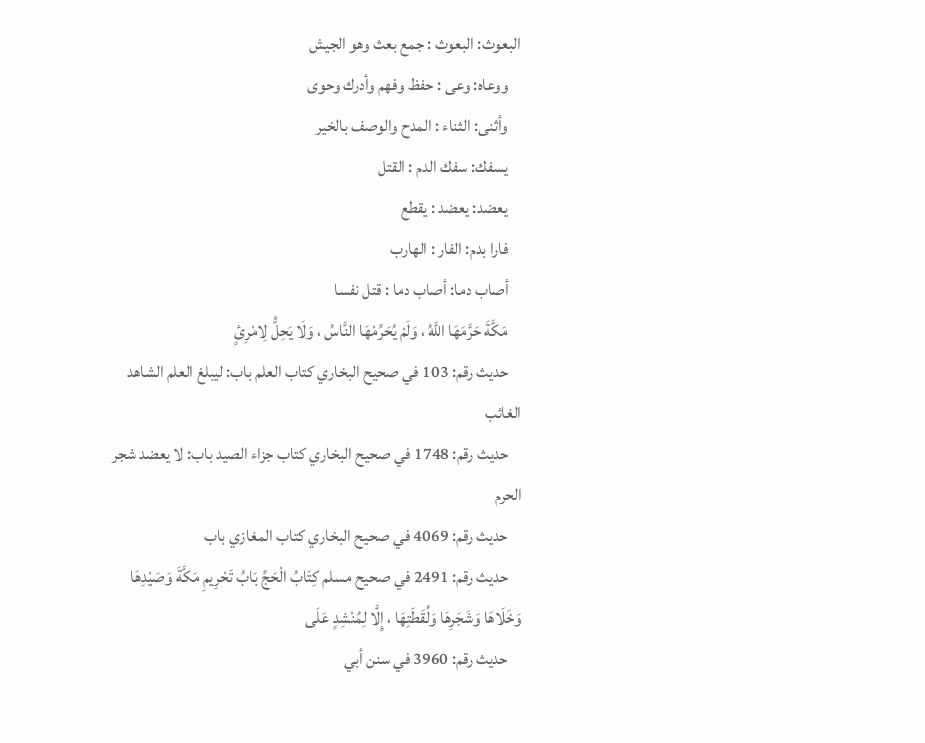البعوث: البعوث : جمع بعث وهو الجيش
    ووعاه: وعى : حفظ وفهم وأدرك وحوى
    وأثنى: الثناء : المدح والوصف بالخير
    يسفك: سفك الدم : القتل
    يعضد: يعضد : يقطع
    فارا بدم: الفار : الهارب
    أصاب دما: أصاب دما : قتل نفسا
    مَكَّةَ حَرَّمَهَا اللَّهُ ، وَلَمْ يُحَرِّمْهَا النَّاسُ ، وَلَا يَحِلُّ لِامْرِئٍ
    حديث رقم: 103 في صحيح البخاري كتاب العلم باب: ليبلغ العلم الشاهد الغائب
    حديث رقم: 1748 في صحيح البخاري كتاب جزاء الصيد باب: لا يعضد شجر الحرم
    حديث رقم: 4069 في صحيح البخاري كتاب المغازي باب
    حديث رقم: 2491 في صحيح مسلم كِتَابُ الْحَجِّ بَابُ تَحْرِيمِ مَكَّةَ وَصَيْدِهَا وَخَلَاهَا وَشَجَرِهَا وَلُقَطَتِهَا ، إِلَّا لِمُنْشِدٍ عَلَى
    حديث رقم: 3960 في سنن أبي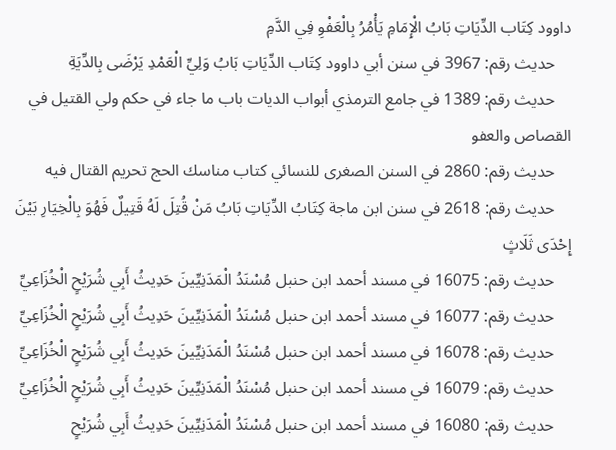داوود كِتَاب الدِّيَاتِ بَابُ الْإِمَامِ يَأْمُرُ بِالْعَفْوِ فِي الدَّمِ
    حديث رقم: 3967 في سنن أبي داوود كِتَاب الدِّيَاتِ بَابُ وَلِيِّ الْعَمْدِ يَرْضَى بِالدِّيَةِ
    حديث رقم: 1389 في جامع الترمذي أبواب الديات باب ما جاء في حكم ولي القتيل في القصاص والعفو
    حديث رقم: 2860 في السنن الصغرى للنسائي كتاب مناسك الحج تحريم القتال فيه
    حديث رقم: 2618 في سنن ابن ماجة كِتَابُ الدِّيَاتِ بَابُ مَنْ قُتِلَ لَهُ قَتِيلٌ فَهُوَ بِالْخِيَارِ بَيْنَ إِحْدَى ثَلَاثٍ
    حديث رقم: 16075 في مسند أحمد ابن حنبل مُسْنَدُ الْمَدَنِيِّينَ حَدِيثُ أَبِي شُرَيْحٍ الْخُزَاعِيِّ
    حديث رقم: 16077 في مسند أحمد ابن حنبل مُسْنَدُ الْمَدَنِيِّينَ حَدِيثُ أَبِي شُرَيْحٍ الْخُزَاعِيِّ
    حديث رقم: 16078 في مسند أحمد ابن حنبل مُسْنَدُ الْمَدَنِيِّينَ حَدِيثُ أَبِي شُرَيْحٍ الْخُزَاعِيِّ
    حديث رقم: 16079 في مسند أحمد ابن حنبل مُسْنَدُ الْمَدَنِيِّينَ حَدِيثُ أَبِي شُرَيْحٍ الْخُزَاعِيِّ
    حديث رقم: 16080 في مسند أحمد ابن حنبل مُسْنَدُ الْمَدَنِيِّينَ حَدِيثُ أَبِي شُرَيْحٍ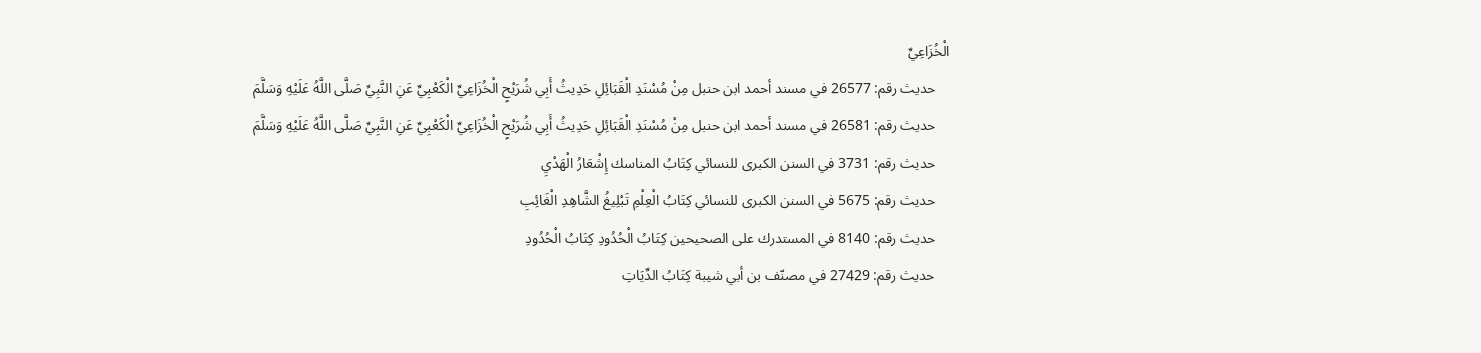الْخُزَاعِيِّ
    حديث رقم: 26577 في مسند أحمد ابن حنبل مِنْ مُسْنَدِ الْقَبَائِلِ حَدِيثُ أَبِي شُرَيْحٍ الْخُزَاعِيِّ الْكَعْبِيِّ عَنِ النَّبِيِّ صَلَّى اللَّهُ عَلَيْهِ وَسَلَّمَ
    حديث رقم: 26581 في مسند أحمد ابن حنبل مِنْ مُسْنَدِ الْقَبَائِلِ حَدِيثُ أَبِي شُرَيْحٍ الْخُزَاعِيِّ الْكَعْبِيِّ عَنِ النَّبِيِّ صَلَّى اللَّهُ عَلَيْهِ وَسَلَّمَ
    حديث رقم: 3731 في السنن الكبرى للنسائي كِتَابُ المناسك إِشْعَارُ الْهَدْيِ
    حديث رقم: 5675 في السنن الكبرى للنسائي كِتَابُ الْعِلْمِ تَبْلِيغُ الشَّاهِدِ الْغَائِبِ
    حديث رقم: 8140 في المستدرك على الصحيحين كِتَابُ الْحُدُودِ كِتَابُ الْحُدُودِ
    حديث رقم: 27429 في مصنّف بن أبي شيبة كِتَابُ الدِّيَاتِ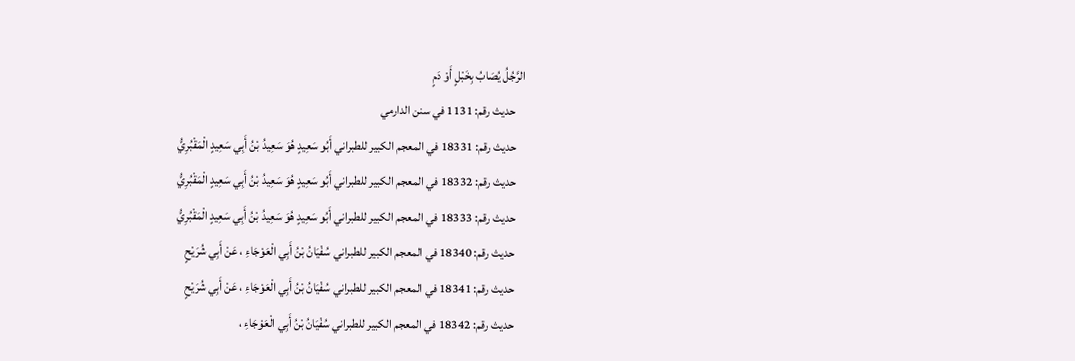الرَّجُلُ يُصَابُ بِخَبْلٍ أَوْ دَمٍ
    حديث رقم: 1131 في سنن الدارمي
    حديث رقم: 18331 في المعجم الكبير للطبراني أَبُو سَعِيدٍ هُوَ سَعِيدُ بْنُ أَبِي سَعِيدٍ الْمَقْبُرِيُّ
    حديث رقم: 18332 في المعجم الكبير للطبراني أَبُو سَعِيدٍ هُوَ سَعِيدُ بْنُ أَبِي سَعِيدٍ الْمَقْبُرِيُّ
    حديث رقم: 18333 في المعجم الكبير للطبراني أَبُو سَعِيدٍ هُوَ سَعِيدُ بْنُ أَبِي سَعِيدٍ الْمَقْبُرِيُّ
    حديث رقم: 18340 في المعجم الكبير للطبراني سُفْيَانُ بْنُ أَبِي الْعَوْجَاءِ ، عَنْ أَبِي شُرَيْحٍ
    حديث رقم: 18341 في المعجم الكبير للطبراني سُفْيَانُ بْنُ أَبِي الْعَوْجَاءِ ، عَنْ أَبِي شُرَيْحٍ
    حديث رقم: 18342 في المعجم الكبير للطبراني سُفْيَانُ بْنُ أَبِي الْعَوْجَاءِ ،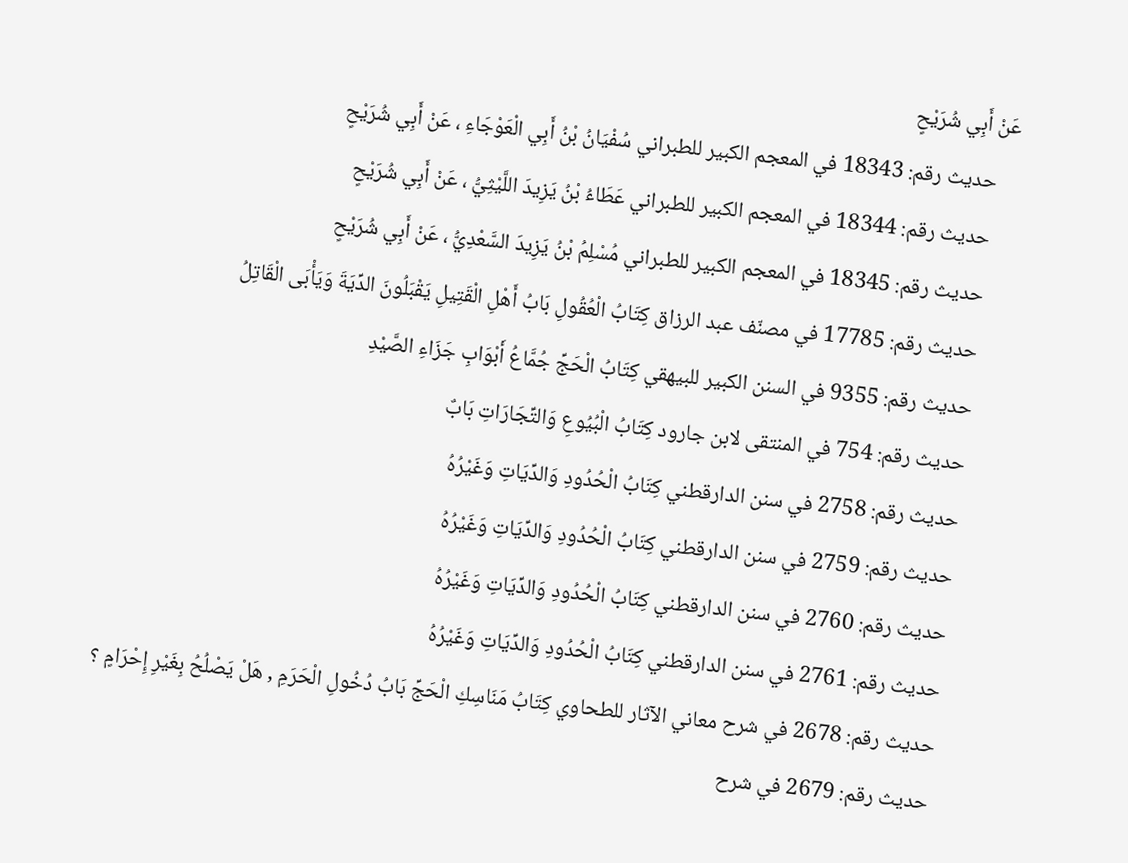عَنْ أَبِي شُرَيْحٍ
    حديث رقم: 18343 في المعجم الكبير للطبراني سُفْيَانُ بْنُ أَبِي الْعَوْجَاءِ ، عَنْ أَبِي شُرَيْحٍ
    حديث رقم: 18344 في المعجم الكبير للطبراني عَطَاءُ بْنُ يَزِيدَ اللَّيْثِيُّ ، عَنْ أَبِي شُرَيْحٍ
    حديث رقم: 18345 في المعجم الكبير للطبراني مُسْلِمُ بْنُ يَزِيدَ السَّعْدِيُّ ، عَنْ أَبِي شُرَيْحٍ
    حديث رقم: 17785 في مصنّف عبد الرزاق كِتَابُ الْعُقُولِ بَابُ أَهْلِ الْقَتِيلِ يَقْبَلُونَ الدِّيَةَ وَيَأْبَى الْقَاتِلُ
    حديث رقم: 9355 في السنن الكبير للبيهقي كِتَابُ الْحَجِّ جُمَّاعُ أَبْوَابِ جَزَاءِ الصَّيْدِ
    حديث رقم: 754 في المنتقى لابن جارود كِتَابُ الْبُيُوعِ وَالتِّجَارَاتِ بَابٌ
    حديث رقم: 2758 في سنن الدارقطني كِتَابُ الْحُدُودِ وَالدِّيَاتِ وَغَيْرُهُ
    حديث رقم: 2759 في سنن الدارقطني كِتَابُ الْحُدُودِ وَالدِّيَاتِ وَغَيْرُهُ
    حديث رقم: 2760 في سنن الدارقطني كِتَابُ الْحُدُودِ وَالدِّيَاتِ وَغَيْرُهُ
    حديث رقم: 2761 في سنن الدارقطني كِتَابُ الْحُدُودِ وَالدِّيَاتِ وَغَيْرُهُ
    حديث رقم: 2678 في شرح معاني الآثار للطحاوي كِتَابُ مَنَاسِكِ الْحَجِّ بَابُ دُخُولِ الْحَرَمِ , هَلْ يَصْلُحُ بِغَيْرِ إِحْرَامٍ ؟
    حديث رقم: 2679 في شرح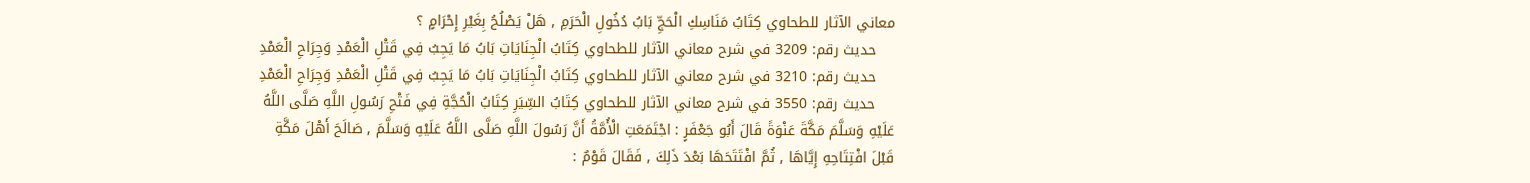معاني الآثار للطحاوي كِتَابُ مَنَاسِكِ الْحَجِّ بَابُ دُخُولِ الْحَرَمِ , هَلْ يَصْلُحُ بِغَيْرِ إِحْرَامٍ ؟
    حديث رقم: 3209 في شرح معاني الآثار للطحاوي كِتَابُ الْجِنَايَاتِ بَابُ مَا يَجِبُ فِي قَتْلِ الْعَمْدِ وَجِرَاحِ الْعَمْدِ
    حديث رقم: 3210 في شرح معاني الآثار للطحاوي كِتَابُ الْجِنَايَاتِ بَابُ مَا يَجِبُ فِي قَتْلِ الْعَمْدِ وَجِرَاحِ الْعَمْدِ
    حديث رقم: 3550 في شرح معاني الآثار للطحاوي كِتَابُ السِّيَرِ كِتَابُ الْحُجَّةِ فِي فَتْحِ رَسُولِ اللَّهِ صَلَّى اللَّهُ عَلَيْهِ وَسَلَّمَ مَكَّةَ عَنْوَةً قَالَ أَبُو جَعْفَرٍ : اجْتَمَعَتِ الْأُمَّةُ أَنَّ رَسُولَ اللَّهِ صَلَّى اللَّهُ عَلَيْهِ وَسَلَّمَ , صَالَحَ أَهْلَ مَكَّةِ قَبْلَ افْتِتَاحِهِ إِيَّاهَا , ثُمَّ افْتَتَحَهَا بَعْدَ ذَلِكَ , فَقَالَ قَوْمٌ :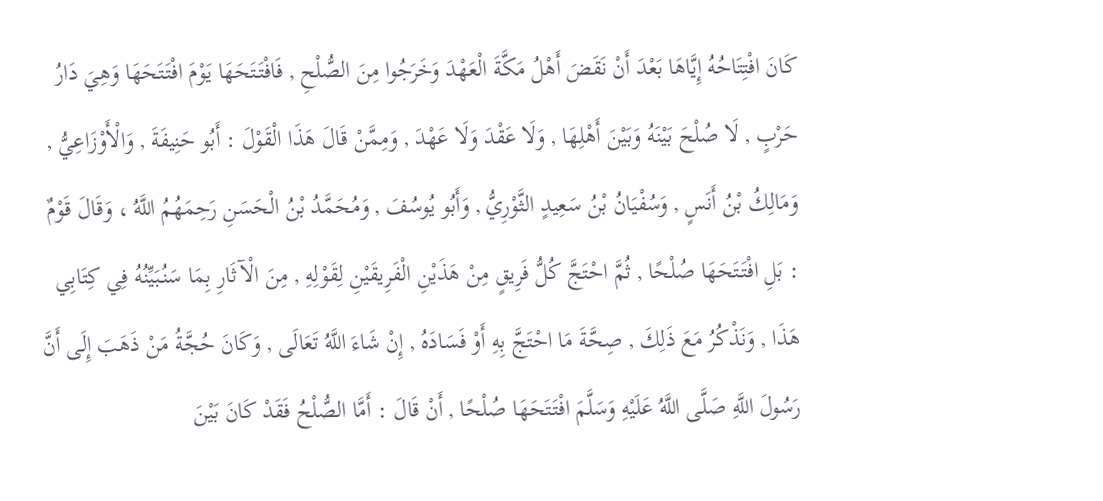كَانَ افْتِتَاحُهُ إِيَّاهَا بَعْدَ أَنْ نَقَضَ أَهْلُ مَكَّةَ الْعَهْدَ وَخَرَجُوا مِنَ الصُّلْحِ , فَافْتَتَحَهَا يَوْمَ افْتَتَحَهَا وَهِيَ دَارُ حَرْبٍ , لَا صُلْحَ بَيْنَهُ وَبَيْنَ أَهْلِهَا , وَلَا عَقْدَ وَلَا عَهْدَ , وَمِمَّنْ قَالَ هَذَا الْقَوْلَ : أَبُو حَنِيفَةَ , وَالْأَوْزَاعِيُّ , وَمَالِكُ بْنُ أَنَسٍ , وَسُفْيَانُ بْنُ سَعِيدٍ الثَّوْرِيُّ , وَأَبُو يُوسُفَ , وَمُحَمَّدُ بْنُ الْحَسَنِ رَحِمَهُمُ اللَّهُ ، وَقَالَ قَوْمٌ : بَلِ افْتَتَحَهَا صُلْحًا , ثُمَّ احْتَجَّ كُلُّ فَرِيقٍ مِنْ هَذَيْنِ الْفَرِيقَيْنِ لِقَوْلِهِ , مِنَ الْآثَارِ بِمَا سَنُبَيِّنُهُ فِي كِتَابِي هَذَا , وَنَذْكُرُ مَعَ ذَلِكَ , صِحَّةَ مَا احْتَجَّ بِهِ أَوْ فَسَادَهُ , إِنْ شَاءَ اللَّهُ تَعَالَى , وَكَانَ حُجَّةُ مَنْ ذَهَبَ إِلَى أَنَّ رَسُولَ اللَّهِ صَلَّى اللَّهُ عَلَيْهِ وَسَلَّمَ افْتَتَحَهَا صُلْحًا , أَنْ قَالَ : أَمَّا الصُّلْحُ فَقَدْ كَانَ بَيْنَ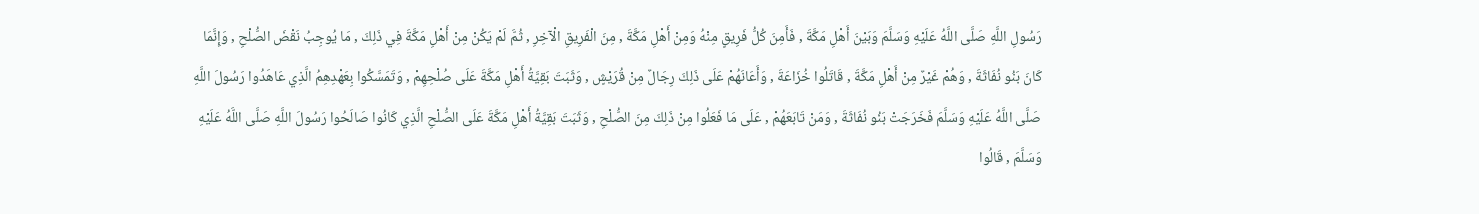رَسُولِ اللَّهِ صَلَّى اللَّهُ عَلَيْهِ وَسَلَّمَ وَبَيْنَ أَهْلِ مَكَّةَ , فَأَمِنَ كُلُّ فَرِيقٍ مِنْهُ وَمِنْ أَهْلِ مَكَّةَ , مِنَ الْفَرِيقِ الْآخِرِ , ثُمَّ لَمْ يَكُنْ مِنْ أَهْلِ مَكَّةَ فِي ذَلِكَ , مَا يُوجِبُ نَقْضَ الصُّلْحِ , وَإِنَّمَا كَانَ بَنُو نُفَاثَةَ , وَهُمْ غَيْرٌ مِنْ أَهْلِ مَكَّةَ , قَاتَلُوا خُزَاعَةَ , وَأَعَانَهُمْ عَلَى ذَلِكَ رِجَالٌ مِنْ قُرَيْشٍ , وَثَبَتَ بَقِيَّةُ أَهْلِ مَكَّةَ عَلَى صُلْحِهِمْ , وَتَمَسَّكُوا بِعَهْدِهِمُ الَّذِي عَاهَدُوا رَسُولَ اللَّهِ صَلَّى اللَّهُ عَلَيْهِ وَسَلَّمَ فَخَرَجَتْ بَنُو نُفَاثَةَ , وَمَنْ تَابَعَهُمْ , عَلَى مَا فَعَلُوا مِنْ ذَلِكَ مِنَ الصُّلْحِ , وَثَبَتَ بَقِيَّةُ أَهْلِ مَكَّةَ عَلَى الصُّلْحِ الَّذِي كَانُوا صَالَحُوا رَسُولَ اللَّهِ صَلَّى اللَّهُ عَلَيْهِ وَسَلَّمَ , قَالُوا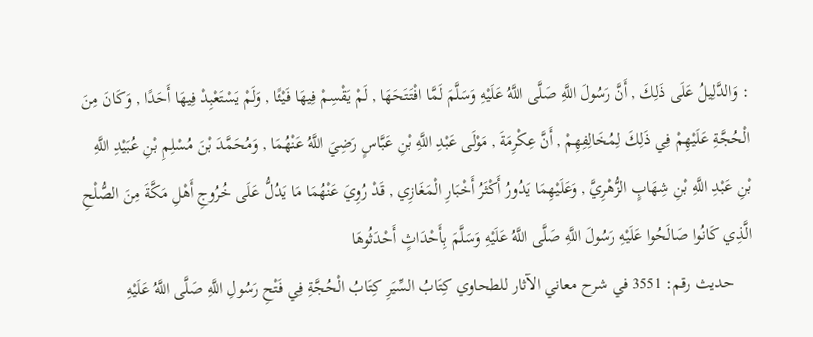: وَالدَّلِيلُ عَلَى ذَلِكَ , أَنَّ رَسُولَ اللَّهِ صَلَّى اللَّهُ عَلَيْهِ وَسَلَّمَ لَمَّا افْتَتَحَهَا , لَمْ يَقْسِمْ فِيهَا فَيْئًا , وَلَمْ يَسْتَعْبِدْ فِيهَا أَحَدًا , وَكَانَ مِنَ الْحُجَّةِ عَلَيْهِمْ فِي ذَلِكَ لِمُخَالِفِهِمْ , أَنَّ عِكْرِمَةَ , مَوْلَى عَبْدِ اللَّهِ بْنِ عَبَّاسٍ رَضِيَ اللَّهُ عَنْهُمَا , وَمُحَمَّدَ بْنَ مُسْلِمِ بْنِ عُبَيْدِ اللَّهِ بْنِ عَبْدِ اللَّهِ بْنِ شِهَابٍ الزُّهْرِيَّ , وَعَلَيْهِمَا يَدُورُ أَكْثَرُ أَخْبَارِ الْمَغَازِي , قَدْ رُوِيَ عَنْهُمَا مَا يَدُلُّ عَلَى خُرُوجِ أَهْلِ مَكَّةَ مِنَ الصُّلْحِ الَّذِي كَانُوا صَالَحُوا عَلَيْهِ رَسُولَ اللَّهِ صَلَّى اللَّهُ عَلَيْهِ وَسَلَّمَ بِأَحْدَاثٍ أَحْدَثُوهَا
    حديث رقم: 3551 في شرح معاني الآثار للطحاوي كِتَابُ السِّيَرِ كِتَابُ الْحُجَّةِ فِي فَتْحِ رَسُولِ اللَّهِ صَلَّى اللَّهُ عَلَيْهِ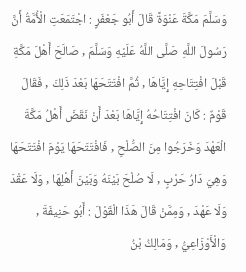وَسَلَّمَ مَكَّةَ عَنْوَةً قَالَ أَبُو جَعْفَرٍ : اجْتَمَعَتِ الْأُمَّةُ أَنَّ رَسُولَ اللَّهِ صَلَّى اللَّهُ عَلَيْهِ وَسَلَّمَ , صَالَحَ أَهْلَ مَكَّةِ قَبْلَ افْتِتَاحِهِ إِيَّاهَا , ثُمَّ افْتَتَحَهَا بَعْدَ ذَلِكَ , فَقَالَ قَوْمٌ : كَانَ افْتِتَاحُهُ إِيَّاهَا بَعْدَ أَنْ نَقَضَ أَهْلُ مَكَّةَ الْعَهْدَ وَخَرَجُوا مِنَ الصُّلْحِ , فَافْتَتَحَهَا يَوْمَ افْتَتَحَهَا وَهِيَ دَارُ حَرْبٍ , لَا صُلْحَ بَيْنَهُ وَبَيْنَ أَهْلِهَا , وَلَا عَقْدَ وَلَا عَهْدَ , وَمِمَّنْ قَالَ هَذَا الْقَوْلَ : أَبُو حَنِيفَةَ , وَالْأَوْزَاعِيُّ , وَمَالِكُ بْنُ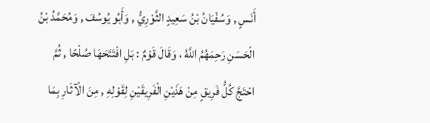أَنَسٍ , وَسُفْيَانُ بْنُ سَعِيدٍ الثَّوْرِيُّ , وَأَبُو يُوسُفَ , وَمُحَمَّدُ بْنُ الْحَسَنِ رَحِمَهُمُ اللَّهُ ، وَقَالَ قَوْمٌ : بَلِ افْتَتَحَهَا صُلْحًا , ثُمَّ احْتَجَّ كُلُّ فَرِيقٍ مِنْ هَذَيْنِ الْفَرِيقَيْنِ لِقَوْلِهِ , مِنَ الْآثَارِ بِمَا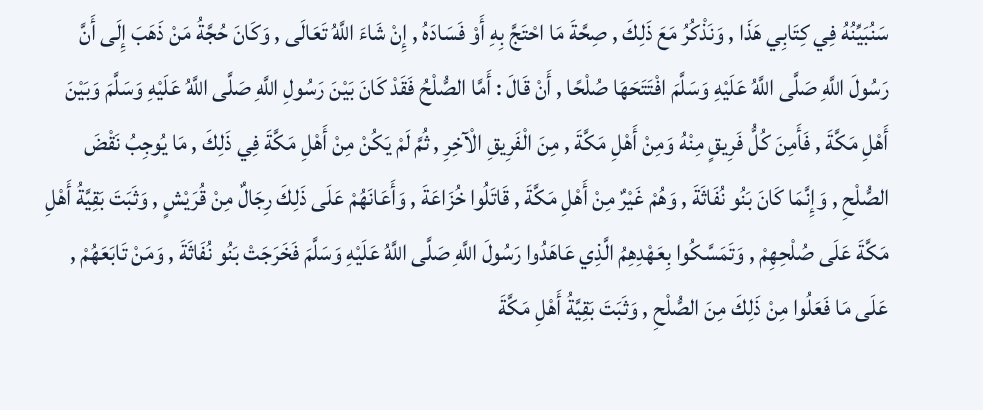سَنُبَيِّنُهُ فِي كِتَابِي هَذَا , وَنَذْكُرُ مَعَ ذَلِكَ , صِحَّةَ مَا احْتَجَّ بِهِ أَوْ فَسَادَهُ , إِنْ شَاءَ اللَّهُ تَعَالَى , وَكَانَ حُجَّةُ مَنْ ذَهَبَ إِلَى أَنَّ رَسُولَ اللَّهِ صَلَّى اللَّهُ عَلَيْهِ وَسَلَّمَ افْتَتَحَهَا صُلْحًا , أَنْ قَالَ : أَمَّا الصُّلْحُ فَقَدْ كَانَ بَيْنَ رَسُولِ اللَّهِ صَلَّى اللَّهُ عَلَيْهِ وَسَلَّمَ وَبَيْنَ أَهْلِ مَكَّةَ , فَأَمِنَ كُلُّ فَرِيقٍ مِنْهُ وَمِنْ أَهْلِ مَكَّةَ , مِنَ الْفَرِيقِ الْآخِرِ , ثُمَّ لَمْ يَكُنْ مِنْ أَهْلِ مَكَّةَ فِي ذَلِكَ , مَا يُوجِبُ نَقْضَ الصُّلْحِ , وَإِنَّمَا كَانَ بَنُو نُفَاثَةَ , وَهُمْ غَيْرٌ مِنْ أَهْلِ مَكَّةَ , قَاتَلُوا خُزَاعَةَ , وَأَعَانَهُمْ عَلَى ذَلِكَ رِجَالٌ مِنْ قُرَيْشٍ , وَثَبَتَ بَقِيَّةُ أَهْلِ مَكَّةَ عَلَى صُلْحِهِمْ , وَتَمَسَّكُوا بِعَهْدِهِمُ الَّذِي عَاهَدُوا رَسُولَ اللَّهِ صَلَّى اللَّهُ عَلَيْهِ وَسَلَّمَ فَخَرَجَتْ بَنُو نُفَاثَةَ , وَمَنْ تَابَعَهُمْ , عَلَى مَا فَعَلُوا مِنْ ذَلِكَ مِنَ الصُّلْحِ , وَثَبَتَ بَقِيَّةُ أَهْلِ مَكَّةَ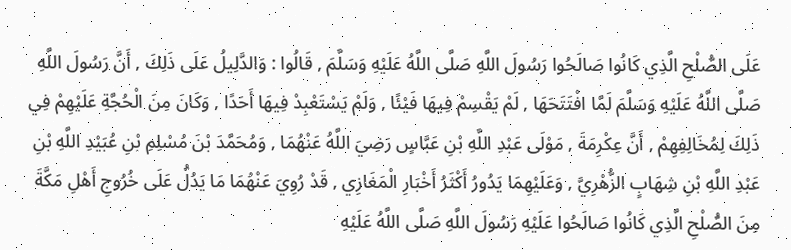عَلَى الصُّلْحِ الَّذِي كَانُوا صَالَحُوا رَسُولَ اللَّهِ صَلَّى اللَّهُ عَلَيْهِ وَسَلَّمَ , قَالُوا : وَالدَّلِيلُ عَلَى ذَلِكَ , أَنَّ رَسُولَ اللَّهِ صَلَّى اللَّهُ عَلَيْهِ وَسَلَّمَ لَمَّا افْتَتَحَهَا , لَمْ يَقْسِمْ فِيهَا فَيْئًا , وَلَمْ يَسْتَعْبِدْ فِيهَا أَحَدًا , وَكَانَ مِنَ الْحُجَّةِ عَلَيْهِمْ فِي ذَلِكَ لِمُخَالِفِهِمْ , أَنَّ عِكْرِمَةَ , مَوْلَى عَبْدِ اللَّهِ بْنِ عَبَّاسٍ رَضِيَ اللَّهُ عَنْهُمَا , وَمُحَمَّدَ بْنَ مُسْلِمِ بْنِ عُبَيْدِ اللَّهِ بْنِ عَبْدِ اللَّهِ بْنِ شِهَابٍ الزُّهْرِيَّ , وَعَلَيْهِمَا يَدُورُ أَكْثَرُ أَخْبَارِ الْمَغَازِي , قَدْ رُوِيَ عَنْهُمَا مَا يَدُلُّ عَلَى خُرُوجِ أَهْلِ مَكَّةَ مِنَ الصُّلْحِ الَّذِي كَانُوا صَالَحُوا عَلَيْهِ رَسُولَ اللَّهِ صَلَّى اللَّهُ عَلَيْهِ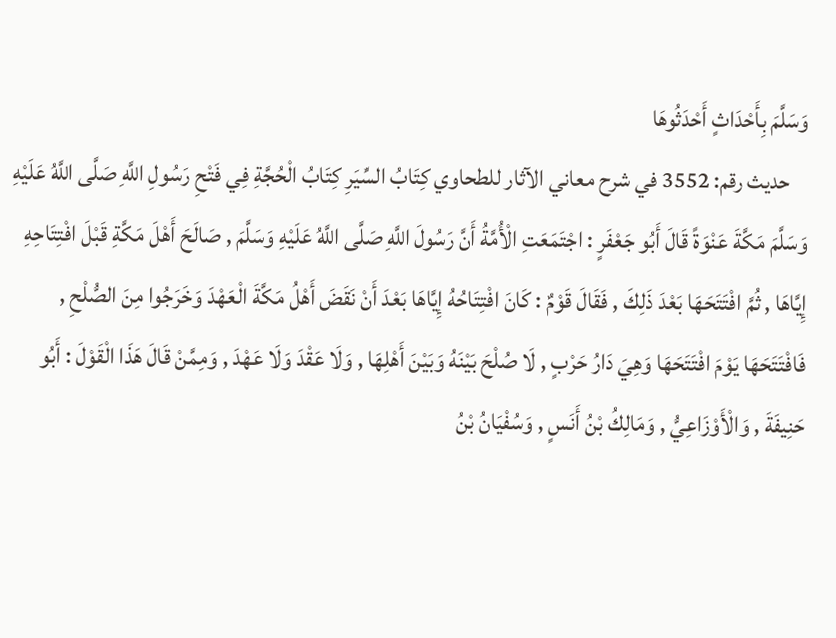وَسَلَّمَ بِأَحْدَاثٍ أَحْدَثُوهَا
    حديث رقم: 3552 في شرح معاني الآثار للطحاوي كِتَابُ السِّيَرِ كِتَابُ الْحُجَّةِ فِي فَتْحِ رَسُولِ اللَّهِ صَلَّى اللَّهُ عَلَيْهِ وَسَلَّمَ مَكَّةَ عَنْوَةً قَالَ أَبُو جَعْفَرٍ : اجْتَمَعَتِ الْأُمَّةُ أَنَّ رَسُولَ اللَّهِ صَلَّى اللَّهُ عَلَيْهِ وَسَلَّمَ , صَالَحَ أَهْلَ مَكَّةِ قَبْلَ افْتِتَاحِهِ إِيَّاهَا , ثُمَّ افْتَتَحَهَا بَعْدَ ذَلِكَ , فَقَالَ قَوْمٌ : كَانَ افْتِتَاحُهُ إِيَّاهَا بَعْدَ أَنْ نَقَضَ أَهْلُ مَكَّةَ الْعَهْدَ وَخَرَجُوا مِنَ الصُّلْحِ , فَافْتَتَحَهَا يَوْمَ افْتَتَحَهَا وَهِيَ دَارُ حَرْبٍ , لَا صُلْحَ بَيْنَهُ وَبَيْنَ أَهْلِهَا , وَلَا عَقْدَ وَلَا عَهْدَ , وَمِمَّنْ قَالَ هَذَا الْقَوْلَ : أَبُو حَنِيفَةَ , وَالْأَوْزَاعِيُّ , وَمَالِكُ بْنُ أَنَسٍ , وَسُفْيَانُ بْنُ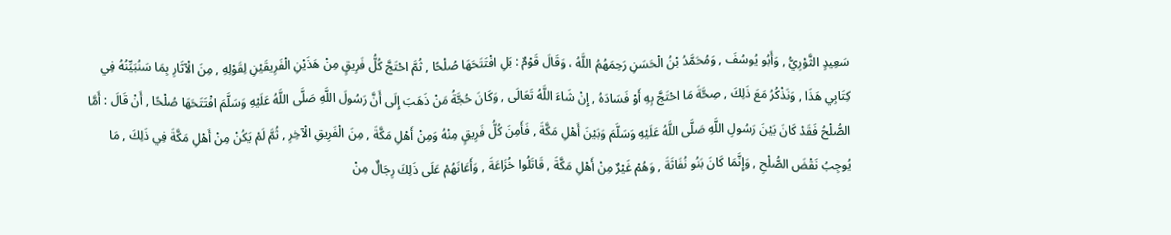سَعِيدٍ الثَّوْرِيُّ , وَأَبُو يُوسُفَ , وَمُحَمَّدُ بْنُ الْحَسَنِ رَحِمَهُمُ اللَّهُ ، وَقَالَ قَوْمٌ : بَلِ افْتَتَحَهَا صُلْحًا , ثُمَّ احْتَجَّ كُلُّ فَرِيقٍ مِنْ هَذَيْنِ الْفَرِيقَيْنِ لِقَوْلِهِ , مِنَ الْآثَارِ بِمَا سَنُبَيِّنُهُ فِي كِتَابِي هَذَا , وَنَذْكُرُ مَعَ ذَلِكَ , صِحَّةَ مَا احْتَجَّ بِهِ أَوْ فَسَادَهُ , إِنْ شَاءَ اللَّهُ تَعَالَى , وَكَانَ حُجَّةُ مَنْ ذَهَبَ إِلَى أَنَّ رَسُولَ اللَّهِ صَلَّى اللَّهُ عَلَيْهِ وَسَلَّمَ افْتَتَحَهَا صُلْحًا , أَنْ قَالَ : أَمَّا الصُّلْحُ فَقَدْ كَانَ بَيْنَ رَسُولِ اللَّهِ صَلَّى اللَّهُ عَلَيْهِ وَسَلَّمَ وَبَيْنَ أَهْلِ مَكَّةَ , فَأَمِنَ كُلُّ فَرِيقٍ مِنْهُ وَمِنْ أَهْلِ مَكَّةَ , مِنَ الْفَرِيقِ الْآخِرِ , ثُمَّ لَمْ يَكُنْ مِنْ أَهْلِ مَكَّةَ فِي ذَلِكَ , مَا يُوجِبُ نَقْضَ الصُّلْحِ , وَإِنَّمَا كَانَ بَنُو نُفَاثَةَ , وَهُمْ غَيْرٌ مِنْ أَهْلِ مَكَّةَ , قَاتَلُوا خُزَاعَةَ , وَأَعَانَهُمْ عَلَى ذَلِكَ رِجَالٌ مِنْ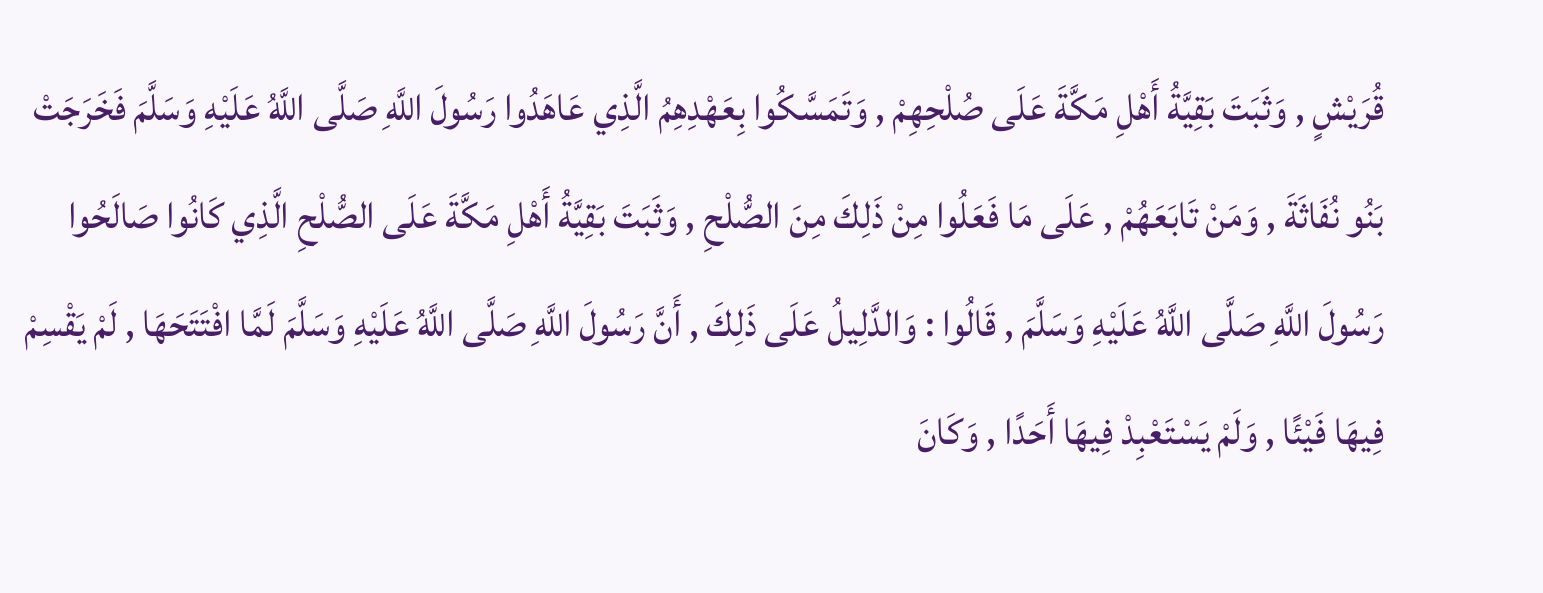قُرَيْشٍ , وَثَبَتَ بَقِيَّةُ أَهْلِ مَكَّةَ عَلَى صُلْحِهِمْ , وَتَمَسَّكُوا بِعَهْدِهِمُ الَّذِي عَاهَدُوا رَسُولَ اللَّهِ صَلَّى اللَّهُ عَلَيْهِ وَسَلَّمَ فَخَرَجَتْ بَنُو نُفَاثَةَ , وَمَنْ تَابَعَهُمْ , عَلَى مَا فَعَلُوا مِنْ ذَلِكَ مِنَ الصُّلْحِ , وَثَبَتَ بَقِيَّةُ أَهْلِ مَكَّةَ عَلَى الصُّلْحِ الَّذِي كَانُوا صَالَحُوا رَسُولَ اللَّهِ صَلَّى اللَّهُ عَلَيْهِ وَسَلَّمَ , قَالُوا : وَالدَّلِيلُ عَلَى ذَلِكَ , أَنَّ رَسُولَ اللَّهِ صَلَّى اللَّهُ عَلَيْهِ وَسَلَّمَ لَمَّا افْتَتَحَهَا , لَمْ يَقْسِمْ فِيهَا فَيْئًا , وَلَمْ يَسْتَعْبِدْ فِيهَا أَحَدًا , وَكَانَ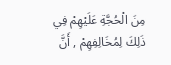مِنَ الْحُجَّةِ عَلَيْهِمْ فِي ذَلِكَ لِمُخَالِفِهِمْ , أَنَّ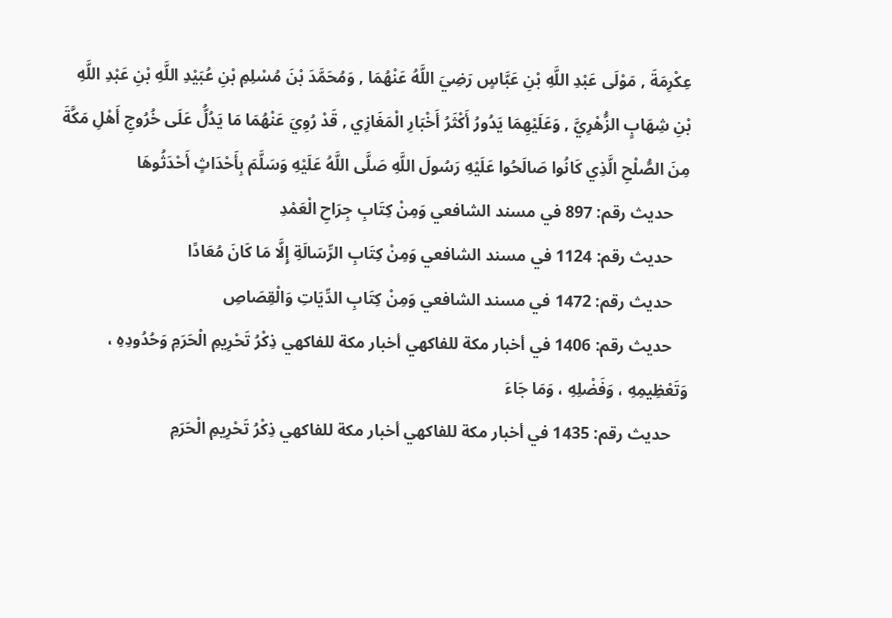عِكْرِمَةَ , مَوْلَى عَبْدِ اللَّهِ بْنِ عَبَّاسٍ رَضِيَ اللَّهُ عَنْهُمَا , وَمُحَمَّدَ بْنَ مُسْلِمِ بْنِ عُبَيْدِ اللَّهِ بْنِ عَبْدِ اللَّهِ بْنِ شِهَابٍ الزُّهْرِيَّ , وَعَلَيْهِمَا يَدُورُ أَكْثَرُ أَخْبَارِ الْمَغَازِي , قَدْ رُوِيَ عَنْهُمَا مَا يَدُلُّ عَلَى خُرُوجِ أَهْلِ مَكَّةَ مِنَ الصُّلْحِ الَّذِي كَانُوا صَالَحُوا عَلَيْهِ رَسُولَ اللَّهِ صَلَّى اللَّهُ عَلَيْهِ وَسَلَّمَ بِأَحْدَاثٍ أَحْدَثُوهَا
    حديث رقم: 897 في مسند الشافعي وَمِنْ كِتَابِ جِرَاحِ الْعَمْدِ
    حديث رقم: 1124 في مسند الشافعي وَمِنْ كِتَابِ الرِّسَالَةِ إِلَّا مَا كَانَ مُعَادًا
    حديث رقم: 1472 في مسند الشافعي وَمِنْ كِتَابِ الدِّيَاتِ وَالْقِصَاصِ
    حديث رقم: 1406 في أخبار مكة للفاكهي أخبار مكة للفاكهي ذِكْرُ تَحْرِيمِ الْحَرَمِ وَحُدُودِهِ ، وَتَعْظِيمِهِ ، وَفَضْلِهِ ، وَمَا جَاءَ
    حديث رقم: 1435 في أخبار مكة للفاكهي أخبار مكة للفاكهي ذِكْرُ تَحْرِيمِ الْحَرَمِ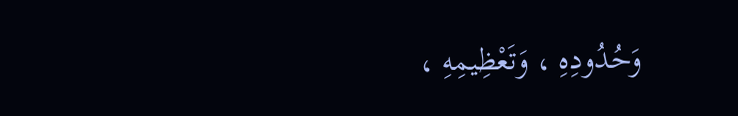وَحُدُودِهِ ، وَتَعْظِيمِهِ ،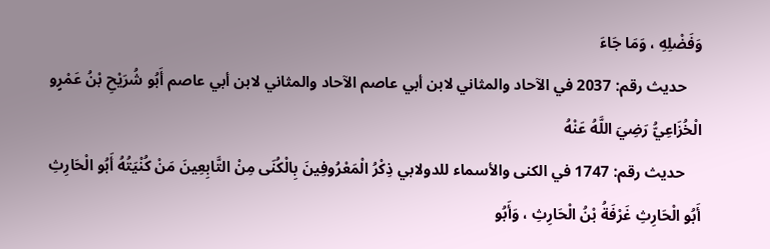وَفَضْلِهِ ، وَمَا جَاءَ
    حديث رقم: 2037 في الآحاد والمثاني لابن أبي عاصم الآحاد والمثاني لابن أبي عاصم أَبُو شُرَيْحِ بْنُ عَمْرٍو الْخُزَاعِيُّ رَضِيَ اللَّهُ عَنْهُ
    حديث رقم: 1747 في الكنى والأسماء للدولابي ذِكْرُ الْمَعْرُوفِينَ بِالْكُنَى مِنْ التَّابِعِينَ مَنْ كُنْيَتُهُ أَبُو الْحَارِثِ أَبُو الْحَارِثِ غَرْفَةُ بْنُ الْحَارِثِ ، وَأَبُو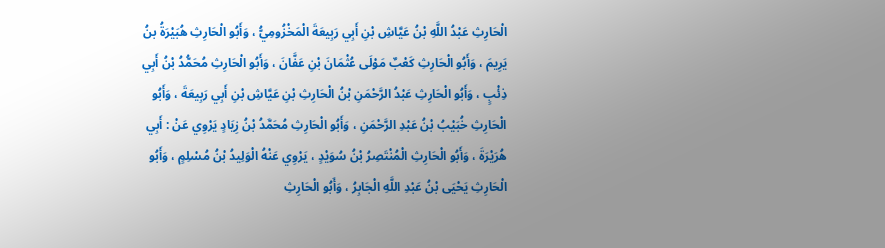الْحَارِثِ عَبْدُ اللَّهِ بْنُ عَيَّاشِ بْنِ أَبِي رَبِيعَةَ الْمَخْزُومِيُّ ، وَأَبُو الْحَارِثِ هُبَيْرَةُ بنُ يَرِيمَ ، وَأَبُو الْحَارِثِ كَعْبٌ مَوْلَى عُثْمَانَ بْنِ عَفَّانَ ، وَأَبُو الْحَارِثِ مُحَمُّدُ بْنُ أَبِي ذِئْبٍ ، وَأَبُو الْحَارِثِ عَبْدُ الرَّحْمَنِ بْنُ الْحَارِثِ بْنِ عَيَّاشِ بْنِ أَبِي رَبِيعَةَ ، وَأَبُو الْحَارِثِ خُبَيْبُ بْنُ عَبْدِ الرَّحْمَنِ ، وَأَبُو الْحَارِثِ مُحَمَّدُ بْنُ زِيَادٍ يَرْوِي عَنْ : أَبِي هُرَيْرَةَ ، وَأَبُو الْحَارِثِ الْمُنْتَصِرُ بْنُ سُوَيْدٍ ، يَرْوِي عَنْهُ الْوَلِيدُ بْنُ مُسْلِمٍ ، وَأَبُو الْحَارِثِ يَحْيَى بْنُ عَبْدِ اللَّهِ الْجَابِرُ ، وَأَبُو الْحَارِثِ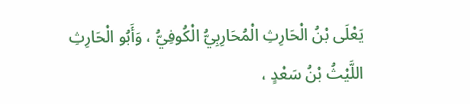يَعْلَى بْنُ الْحَارِثِ الْمُحَارِبِيُّ الْكُوفِيُّ ، وَأَبُو الْحَارِثِ اللَّيْثُ بْنُ سَعْدٍ ،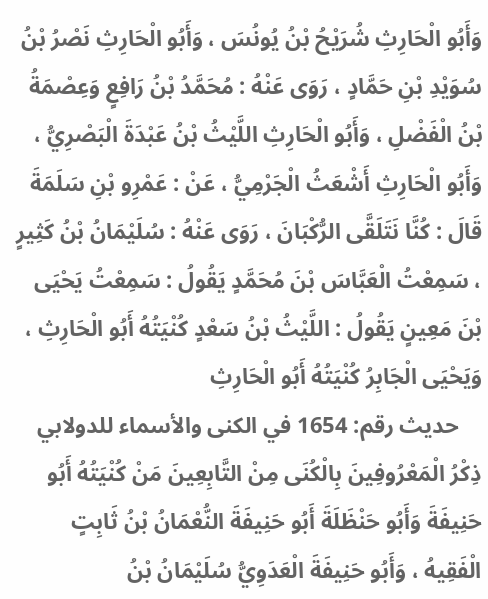وَأَبُو الْحَارِثِ شُرَيْحُ بْنُ يُونُسَ ، وَأَبُو الْحَارِثِ نَصْرُ بْنُ سُوَيْدِ بْنِ حَمَّادٍ ، رَوَى عَنْهُ : مُحَمَّدُ بْنُ رَافِعٍ وَعِصْمَةُ بْنُ الْفَضْلِ ، وَأَبُو الْحَارِثِ اللَّيْثُ بْنُ عَبْدَةَ الْبَصْرِيُّ ، وَأَبُو الْحَارِثِ أَشْعَثُ الْجَرْمِيُّ ، عَنْ : عَمْرِو بْنِ سَلَمَةَ قَالَ : كُنَّا نَتَلَقَّى الرُّكْبَانَ ، رَوَى عَنْهُ : سُلَيْمَانُ بْنُ كَثِيرٍ ، سَمِعْتُ الْعَبَّاسَ بْنَ مُحَمَّدٍ يَقُولُ : سَمِعْتُ يَحْيَى بْنَ مَعِينٍ يَقُولُ : اللَّيْثُ بْنُ سَعْدٍ كُنْيَتُهُ أَبُو الْحَارِثِ ، وَيَحْيَى الْجَابِرُ كُنْيَتُهُ أَبُو الْحَارِثِ
    حديث رقم: 1654 في الكنى والأسماء للدولابي ذِكْرُ الْمَعْرُوفِينَ بِالْكُنَى مِنْ التَّابِعِينَ مَنْ كُنْيَتُهُ أَبُو حَنِيفَةَ وَأَبُو حَنْظَلَةَ أَبُو حَنِيفَةَ النُّعْمَانُ بْنُ ثَابِتٍ الْفَقِيهُ ، وَأَبُو حَنِيفَةَ الْعَدَوِيُّ سُلَيْمَانُ بْنُ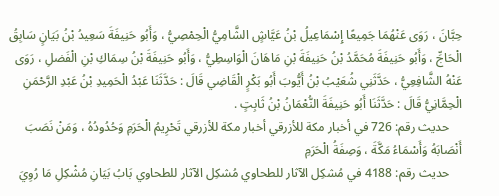حِبَّانَ ، رَوَى عَنْهُمَا جَمِيعًا إِسْمَاعِيلُ بْنُ عَيَّاشٍ الشَّامِيُّ الْحِمْصِيُّ ، وَأَبُو حَنِيفَةَ سَعِيدُ بْنُ بَيَانٍ سَابِقُ الْحَاجِّ ، وَأَبُو حَنِيفَةَ مُحَمَّدُ بْنُ حَنِيفَةَ بْنِ مَاهَانَ الْوَاسِطِيُّ ، وَأَبُو حَنِيفَةَ بْنُ سِمَاكِ بْنِ الْفَضلِ ، رَوَى عَنْهُ الشَّافِعِيُّ ، حَدَّثَنِي شُعَيْبُ بْنُ أَيُّوبَ أَبُو بَكْرٍ الْقَاضِي قَالَ : حَدَّثَنَا عَبْدُ الْحَمِيدِ بْنُ عَبْدِ الرَّحْمَنِ الْحِمَّانِيُّ قَالَ : حَدَّثَنَا أَبُو حَنِيفَةَ النُّعْمَانُ بْنُ ثَابِتٍ .
    حديث رقم: 726 في أخبار مكة للأزرقي أخبار مكة للأزرقي تَحْرِيمُ الْحَرَمِ وَحُدُودُهُ ، وَمَنْ نَصَبَ أَنْصَابَهُ وَأَسْمَاءُ مَكَّةَ ، وَصِفَةُ الْحَرَمِ
    حديث رقم: 4188 في مُشكِل الآثار للطحاوي مُشكِل الآثار للطحاوي بَابُ بَيَانِ مُشْكِلِ مَا رُوِيَ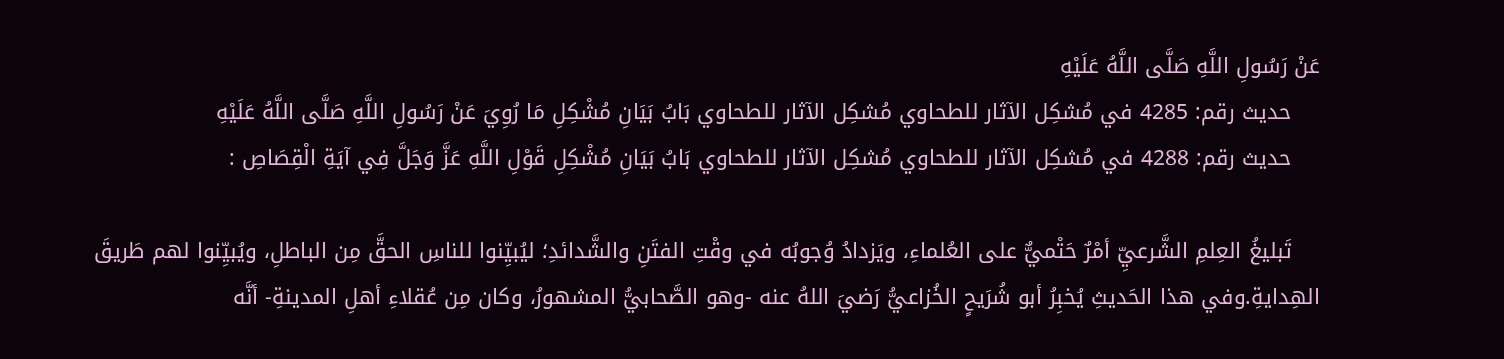عَنْ رَسُولِ اللَّهِ صَلَّى اللَّهُ عَلَيْهِ
    حديث رقم: 4285 في مُشكِل الآثار للطحاوي مُشكِل الآثار للطحاوي بَابُ بَيَانِ مُشْكِلِ مَا رُوِيَ عَنْ رَسُولِ اللَّهِ صَلَّى اللَّهُ عَلَيْهِ
    حديث رقم: 4288 في مُشكِل الآثار للطحاوي مُشكِل الآثار للطحاوي بَابُ بَيَانِ مُشْكِلِ قَوْلِ اللَّهِ عَزَّ وَجَلَّ فِي آيَةِ الْقِصَاصِ :

    تَبليغُ العِلمِ الشَّرعيِّ أمْرٌ حَتْميٌّ على العُلماءِ، ويَزدادُ وُجوبُه في وقْتِ الفتَنِ والشَّدائدِ؛ ليُبيِّنوا للناسِ الحقَّ مِن الباطلِ، ويُبيِّنوا لهم طَريقَ الهِدايةِ.وفي هذا الحَديثِ يُخبِرُ أبو شُرَيحٍ الخُزاعيُّ رَضيَ اللهُ عنه -وهو الصَّحابيُّ المشهورُ، وكان مِن عُقلاءِ أهلِ المدينةِ- أنَّه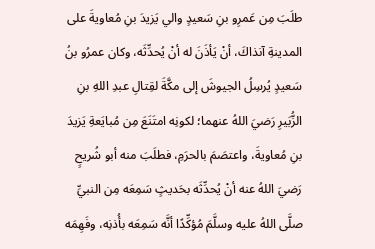طلَبَ مِن عَمرِو بنِ سَعيدٍ والي يَزيدَ بنِ مُعاويةَ على المدينةِ آنذاكَ، أنْ يَأذَنَ له أنْ يُحدِّثَه، وكان عمرُو بنُ سَعيدٍ يُرسِلُ الجيوشَ إلى مكَّةَ لقِتالِ عبدِ اللهِ بنِ الزُّبَيرِ رَضيَ اللهُ عنهما؛ لكونِه امتَنَعَ مِن مُبايَعةِ يَزيدَ بنِ مُعاويةَ، واعتصَمَ بالحرَمِ، فطلَبَ منه أبو شُريحٍ رَضيَ اللهُ عنه أنْ يُحدِّثَه بحَديثٍ سَمِعَه مِن النبيِّ صلَّى اللهُ عليه وسلَّمَ مُؤكِّدًا أنَّه سَمِعَه بأُذنِه، وفَهِمَه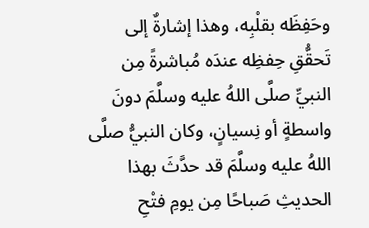وحَفِظَه بقلْبِه، وهذا إشارةٌ إلى تَحقُّقِ حِفظِه عندَه مُباشرةً مِن النبيِّ صلَّى اللهُ عليه وسلَّمَ دونَ واسطةٍ أو نِسيانٍ، وكان النبيُّ صلَّى اللهُ عليه وسلَّمَ قد حدَّثَ بهذا الحديثِ صَباحًا مِن يومِ فتْحِ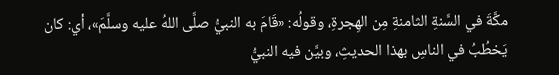مكَّةَ في السَّنةِ الثامنةِ مِن الهِجرةِ، وقولُه: «قَامَ به النبيُّ صلَّى اللهُ عليه وسلَّمَ»، أي: كان يَخطُبُ في الناسِ بهذا الحديثِ، وبيَّن فيه النبيُّ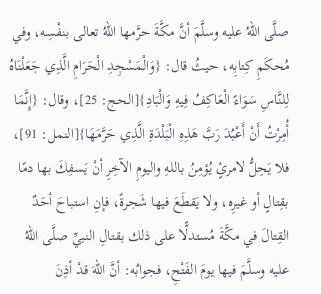صلَّى اللهُ عليه وسلَّمَ أنَّ مكَّةَ حرَّمها اللهُ تعالى بنفْسِه، وفي مُحكَمِ كِتابِه، حيثُ قال: {وَالْمَسْجِدِ الْحَرَامِ الَّذِي جَعَلْنَاهُ لِلنَّاسِ سَوَاءً الْعَاكِفُ فِيهِ وَالْبَادِ}[الحج: 25]، وقال: {إِنَّمَا أُمِرْتُ أَنْ أَعْبُدَ رَبَّ هَذِهِ الْبَلْدَةِ الَّذِي حَرَّمَهَا}[النمل: 91]، فلا يَحِلُّ لامرئٍ يُؤمِنُ باللهِ واليومِ الآخِرِ أنْ يَسفِكَ بها دمًا بقِتالٍ أو غيرِه، ولا يَقطَعَ فيها شَجرةً، فإنِ استباحَ أحَدٌ القِتالَ في مكَّةَ مُستدلًّا على ذلك بقتالِ النبيِّ صلَّى اللهُ عليه وسلَّمَ فيها يومَ الفَتْحِ، فجوابُه: أنَّ اللهَ قدْ أذِنَ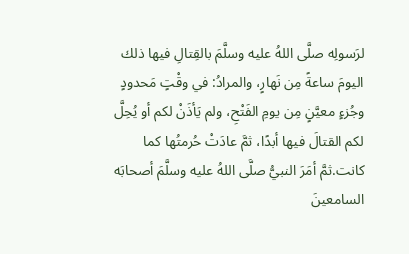لرَسولِه صلَّى اللهُ عليه وسلَّمَ بالقِتالِ فيها ذلك اليومَ ساعةً مِن نَهارٍ، والمرادُ: في وقْتٍ مَحدودٍ وجُزءٍ معيَّنٍ مِن يومِ الفَتْحِ، ولم يَأذَنْ لكم أو يُحِلَّ لكم القتالَ فيها أبدًا، ثمَّ عادَتْ حُرمتُها كما كانت.ثمَّ أمَرَ النبيُّ صلَّى اللهُ عليه وسلَّمَ أصحابَه السامعينَ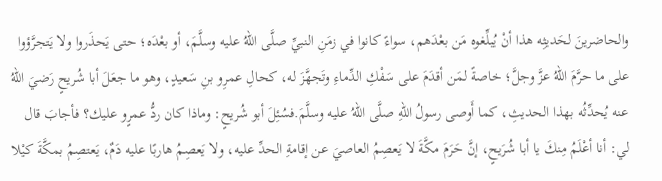والحاضرينَ لحَديثِه هذا أنْ يُبلِّغوه مَن بعْدَهم، سواءً كانوا في زمَنِ النبيِّ صلَّى اللهُ عليه وسلَّمَ، أو بعْدَه؛ حتى يَحذَروا ولا يَتجرَّؤوا على ما حرَّمَ اللهُ عزَّ وجلَّ؛ خاصةً لمَن أقدَمَ على سَفْكِ الدِّماءِ وتَجهَّزَ له، كحالِ عمرِو بنِ سَعيدٍ، وهو ما جعَلَ أبا شُريحٍ رَضيَ اللهُ عنه يُحدِّثُه بهذا الحديثِ، كما أَوصى رسولُ اللهِ صلَّى اللهُ عليه وسلَّمَ.فسُئِلَ أبو شُريحٍ: وماذا كان ردُّ عمرٍو عليك؟ فأجابَ قال لي: أنا أعْلَمُ مِنكَ يا أبا شُرَيحٍ، إنَّ حَرَمَ مكَّةَ لا يَعصِمُ العاصيَ عن إقامةِ الحدِّ عليه، ولا يَعصِمُ هاربًا عليه دَمٌ، يَعتصِمُ بمكَّةَ كيْلا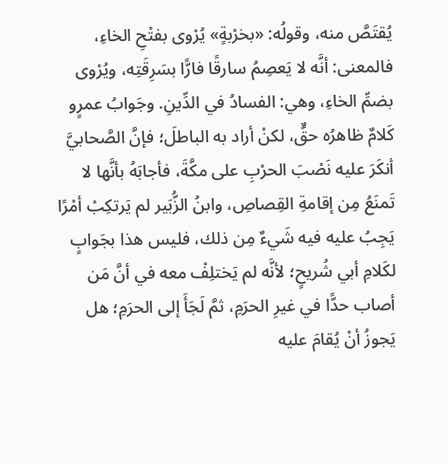يُقتَصَّ منه، وقولُه: «بخرْبةٍ» يُرْوى بفتْحِ الخاءِ، فالمعنى: أنَّه لا يَعصِمُ سارقًا فارًّا بسَرِقَتِه، ويُرْوى بضمِّ الخاءِ، وهي: الفسادُ في الدِّينِ. وجَوابُ عمرٍو كَلامٌ ظاهرُه حقٌّ، لكنْ أراد به الباطلَ؛ فإنَّ الصَّحابيَّ أنكَرَ عليه نَصْبَ الحرْبِ على مكَّةَ، فأجابَهُ بأنَّها لا تَمنَعُ مِن إقامةِ القِصاصِ، وابنُ الزُّبَير لم يَرتكِبْ أمْرًا يَجِبُ عليه فيه شَيءٌ مِن ذلك، فليس هذا بجَوابٍ لكَلامِ أبي شُريحٍ؛ لأنَّه لم يَختلِفْ معه في أنَّ مَن أصاب حدًّا في غيرِ الحرَمِ، ثمَّ لَجَأَ إلى الحرَمِ؛ هل يَجوزُ أنْ يُقامَ عليه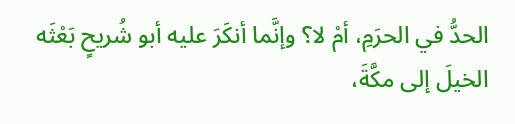الحدُّ في الحرَمِ، أمْ لا؟ وإنَّما أنكَرَ عليه أبو شُريحٍ بَعْثَه الخيلَ إلى مكَّةَ،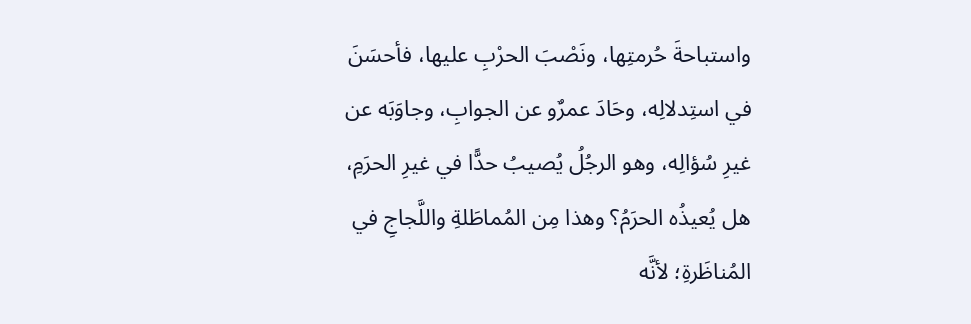واستباحةَ حُرمتِها، ونَصْبَ الحرْبِ عليها، فأحسَنَ في استِدلالِه، وحَادَ عمرٌو عن الجوابِ، وجاوَبَه عن غيرِ سُؤالِه، وهو الرجُلُ يُصيبُ حدًّا في غيرِ الحرَمِ، هل يُعيذُه الحرَمُ؟ وهذا مِن المُماطَلةِ واللَّجاجِ في المُناظَرةِ؛ لأنَّه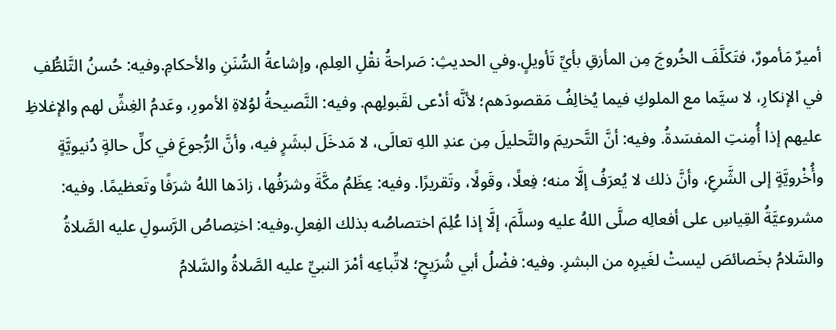أميرٌ مَأمورٌ، فتَكلَّفَ الخُروجَ مِن المأزقِ بأيِّ تَأويلٍ.وفي الحديثِ: صَراحةُ نقْلِ العِلمِ، وإشاعةُ السُّنَنِ والأحكامِ.وفيه: حُسنُ التَّلطُّفِ في الإنكارِ، لا سيَّما مع الملوكِ فيما يُخالِفُ مَقصودَهم؛ لأنَّه أدْعى لقَبولِهم. وفيه: النَّصيحةُ لوُلاةِ الأمورِ، وعَدمُ الغِشِّ لهم والإغلاظِ عليهم إذا أُمِنتِ المفسَدةُ. وفيه: أنَّ التَّحريمَ والتَّحليلَ مِن عندِ اللهِ تعالَى، لا مَدخَلَ لبشَرٍ فيه، وأنَّ الرُّجوعَ في كلِّ حالةٍ دُنيويَّةٍ وأُخْرويَّةٍ إلى الشَّرعِ، وأنَّ ذلك لا يُعرَفُ إلَّا منه؛ فِعلًا، وقَولًا، وتَقريرًا. وفيه: عِظَمُ مكَّةَ وشرَفُها، زادَها اللهُ شرَفًا وتَعظيمًا. وفيه: مشروعيَّةُ القِياسِ على أفعالِه صلَّى اللهُ عليه وسلَّمَ، إلَّا إذا عُلِمَ اختصاصُه بذلك الفِعلِ.وفيه: اختِصاصُ الرَّسولِ عليه الصَّلاةُ والسَّلامُ بخَصائصَ ليستْ لغَيرِه من البشرِ. وفيه: فضْلُ أبي شُرَيحٍ؛ لاتِّباعِه أمْرَ النبيِّ عليه الصَّلاةُ والسَّلامُ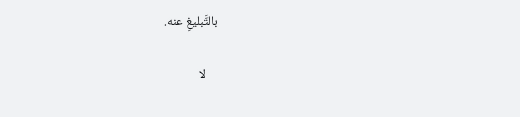بالتَّبليغِ عنه.

    لا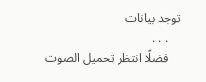توجد بيانات
    . . .
    فضلًا انتظر تحميل الصوت